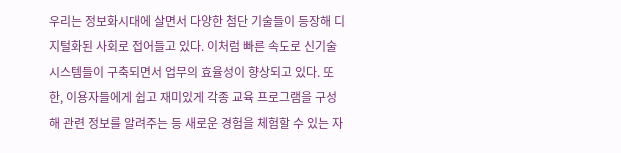우리는 정보화시대에 살면서 다양한 첨단 기술들이 등장해 디지털화된 사회로 접어들고 있다. 이처럼 빠른 속도로 신기술 시스템들이 구축되면서 업무의 효율성이 향상되고 있다. 또한, 이용자들에게 쉽고 재미있게 각종 교육 프로그램을 구성해 관련 정보를 알려주는 등 새로운 경험을 체험할 수 있는 자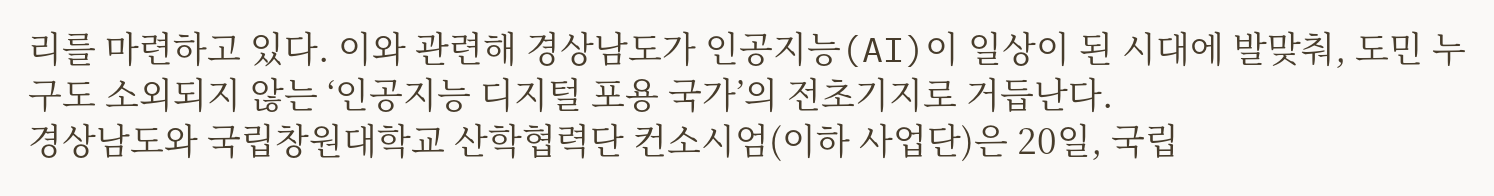리를 마련하고 있다. 이와 관련해 경상남도가 인공지능(AI)이 일상이 된 시대에 발맞춰, 도민 누구도 소외되지 않는 ‘인공지능 디지털 포용 국가’의 전초기지로 거듭난다.
경상남도와 국립창원대학교 산학협력단 컨소시엄(이하 사업단)은 20일, 국립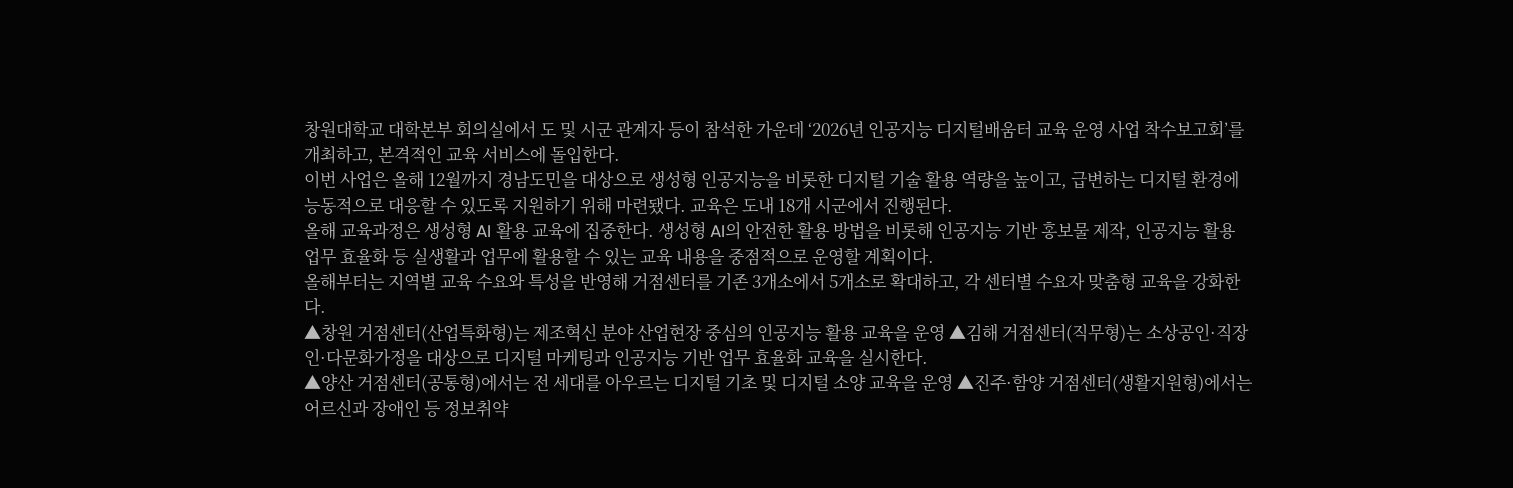창원대학교 대학본부 회의실에서 도 및 시군 관계자 등이 참석한 가운데 ‘2026년 인공지능 디지털배움터 교육 운영 사업 착수보고회’를 개최하고, 본격적인 교육 서비스에 돌입한다.
이번 사업은 올해 12월까지 경남도민을 대상으로 생성형 인공지능을 비롯한 디지털 기술 활용 역량을 높이고, 급변하는 디지털 환경에 능동적으로 대응할 수 있도록 지원하기 위해 마련됐다. 교육은 도내 18개 시군에서 진행된다.
올해 교육과정은 생성형 AI 활용 교육에 집중한다. 생성형 AI의 안전한 활용 방법을 비롯해 인공지능 기반 홍보물 제작, 인공지능 활용 업무 효율화 등 실생활과 업무에 활용할 수 있는 교육 내용을 중점적으로 운영할 계획이다.
올해부터는 지역별 교육 수요와 특성을 반영해 거점센터를 기존 3개소에서 5개소로 확대하고, 각 센터별 수요자 맞춤형 교육을 강화한다.
▲창원 거점센터(산업특화형)는 제조혁신 분야 산업현장 중심의 인공지능 활용 교육을 운영 ▲김해 거점센터(직무형)는 소상공인·직장인·다문화가정을 대상으로 디지털 마케팅과 인공지능 기반 업무 효율화 교육을 실시한다.
▲양산 거점센터(공통형)에서는 전 세대를 아우르는 디지털 기초 및 디지털 소양 교육을 운영 ▲진주·함양 거점센터(생활지원형)에서는 어르신과 장애인 등 정보취약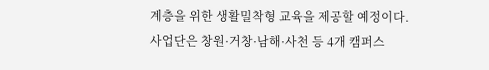계층을 위한 생활밀착형 교육을 제공할 예정이다.
사업단은 창원·거창·남해·사천 등 4개 캠퍼스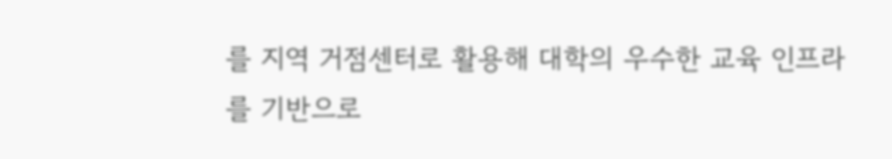를 지역 거점센터로 활용해 대학의 우수한 교육 인프라를 기반으로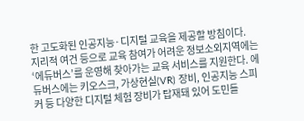한 고도화된 인공지능·디지털 교육을 제공할 방침이다.
지리적 여건 등으로 교육 참여가 어려운 정보소외지역에는 ‘에듀버스’를 운영해 찾아가는 교육 서비스를 지원한다. 에듀버스에는 키오스크, 가상현실(VR) 장비, 인공지능 스피커 등 다양한 디지털 체험 장비가 탑재돼 있어 도민들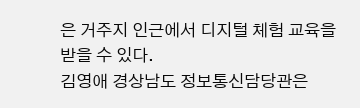은 거주지 인근에서 디지털 체험 교육을 받을 수 있다.
김영애 경상남도 정보통신담당관은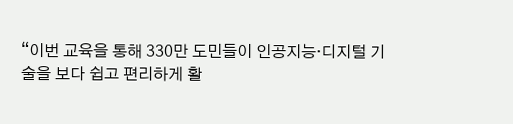“이번 교육을 통해 330만 도민들이 인공지능·디지털 기술을 보다 쉽고 편리하게 활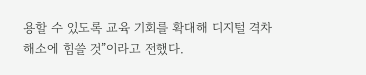용할 수 있도록 교육 기회를 확대해 디지털 격차 해소에 힘쓸 것”이라고 전했다.